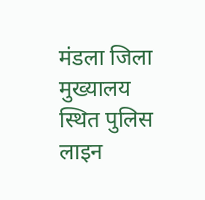मंडला जिला मुख्यालय स्थित पुलिस लाइन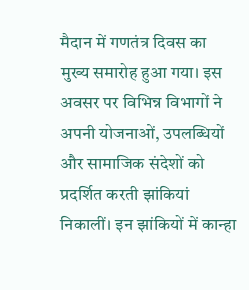मैदान में गणतंत्र दिवस का मुख्य समारोह हुआ गया। इस अवसर पर विभिन्न विभागों ने अपनी योजनाओं, उपलब्धियों और सामाजिक संदेशों को प्रदर्शित करती झांकियां निकालीं। इन झांकियों में कान्हा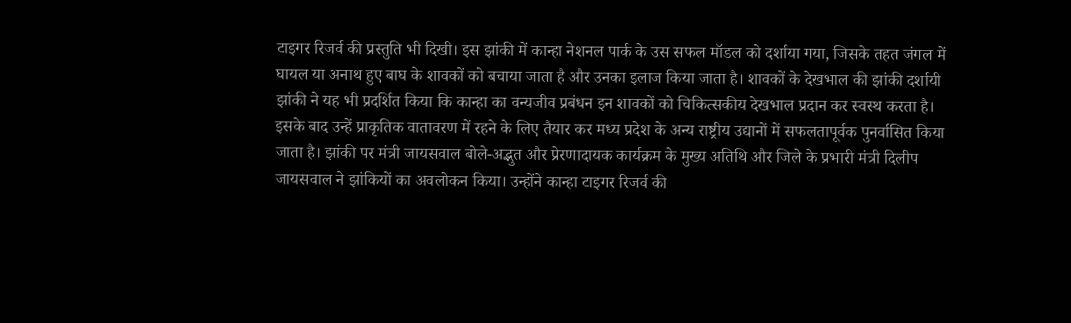टाइगर रिजर्व की प्रस्तुति भी दिखी। इस झांकी में कान्हा नेशनल पार्क के उस सफल मॉडल को दर्शाया गया, जिसके तहत जंगल में घायल या अनाथ हुए बाघ के शावकों को बचाया जाता है और उनका इलाज किया जाता है। शावकों के देखभाल की झांकी दर्शायी झांकी ने यह भी प्रदर्शित किया कि कान्हा का वन्यजीव प्रबंधन इन शावकों को चिकित्सकीय देखभाल प्रदान कर स्वस्थ करता है। इसके बाद उन्हें प्राकृतिक वातावरण में रहने के लिए तैयार कर मध्य प्रदेश के अन्य राष्ट्रीय उद्यानों में सफलतापूर्वक पुनर्वासित किया जाता है। झांकी पर मंत्री जायसवाल बोले-अद्भुत और प्रेरणादायक कार्यक्रम के मुख्य अतिथि और जिले के प्रभारी मंत्री दिलीप जायसवाल ने झांकियों का अवलोकन किया। उन्होंने कान्हा टाइगर रिजर्व की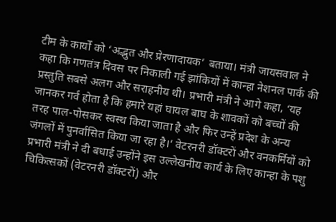टीम के कार्यों को ‘अद्भुत और प्रेरणादायक’ बताया। मंत्री जायसवाल ने कहा कि गणतंत्र दिवस पर निकाली गई झांकियों में कान्हा नेशनल पार्क की प्रस्तुति सबसे अलग और सराहनीय थी। प्रभारी मंत्री ने आगे कहा, ‘यह जानकर गर्व होता है कि हमारे यहां घायल बाघ के शावकों को बच्चों की तरह पाल-पोसकर स्वस्थ किया जाता है और फिर उन्हें प्रदेश के अन्य जंगलों में पुनर्वासित किया जा रहा है।’ वेटरनरी डॉक्टरों और वनकर्मियों को प्रभारी मंत्री ने दी बधाई उन्होंने इस उल्लेखनीय कार्य के लिए कान्हा के पशु चिकित्सकों (वेटरनरी डॉक्टरों) और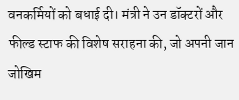वनकर्मियों को बधाई दी। मंत्री ने उन डॉक्टरों और फील्ड स्टाफ की विशेष सराहना की, जो अपनी जान जोखिम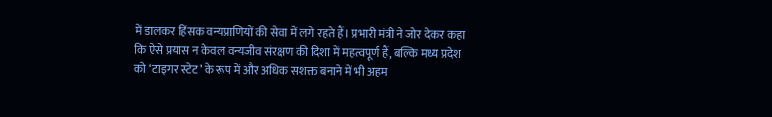में डालकर हिंसक वन्यप्राणियों की सेवा में लगे रहते हैं। प्रभारी मंत्री ने जोर देकर कहा कि ऐसे प्रयास न केवल वन्यजीव संरक्षण की दिशा में महत्वपूर्ण हैं, बल्कि मध्य प्रदेश को ‘टाइगर स्टेट’ के रूप में और अधिक सशक्त बनाने में भी अहम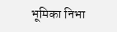भूमिका निभा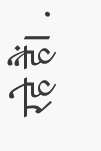रहे हैं। .